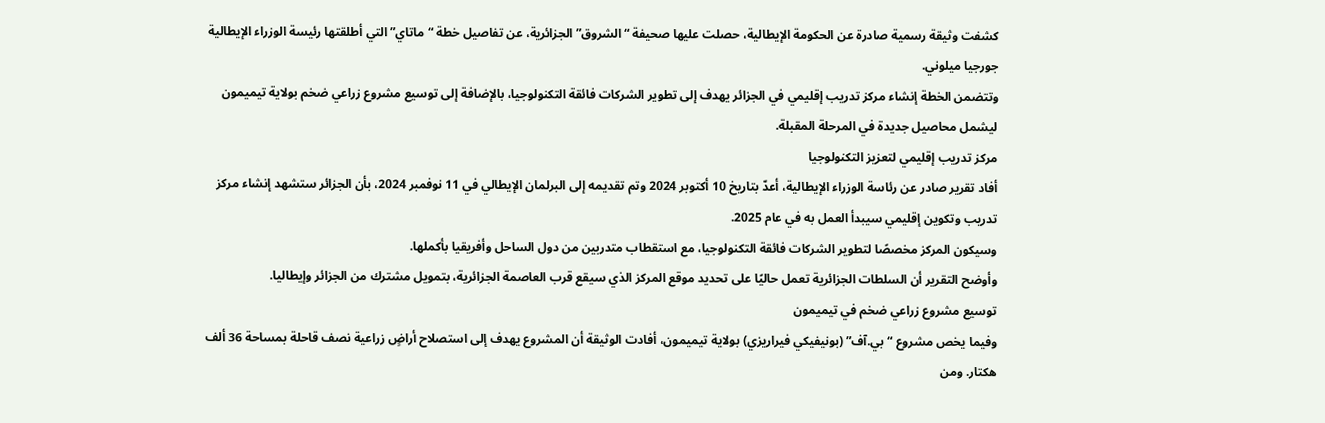كشفت وثيقة رسمية صادرة عن الحكومة الإيطالية، حصلت عليها صحيفة “الشروق” الجزائرية، عن تفاصيل خطة “ماتاي” التي أطلقتها رئيسة الوزراء الإيطالية جورجيا ميلوني.
وتتضمن الخطة إنشاء مركز تدريب إقليمي في الجزائر يهدف إلى تطوير الشركات فائقة التكنولوجيا، بالإضافة إلى توسيع مشروع زراعي ضخم بولاية تيميمون ليشمل محاصيل جديدة في المرحلة المقبلة.
مركز تدريب إقليمي لتعزيز التكنولوجيا
أفاد تقرير صادر عن رئاسة الوزراء الإيطالية، أعدّ بتاريخ 10 أكتوبر 2024 وتم تقديمه إلى البرلمان الإيطالي في 11 نوفمبر 2024، بأن الجزائر ستشهد إنشاء مركز تدريب وتكوين إقليمي سيبدأ العمل به في عام 2025.
وسيكون المركز مخصصًا لتطوير الشركات فائقة التكنولوجيا، مع استقطاب متدربين من دول الساحل وأفريقيا بأكملها.
وأوضح التقرير أن السلطات الجزائرية تعمل حاليًا على تحديد موقع المركز الذي سيقع قرب العاصمة الجزائرية، بتمويل مشترك من الجزائر وإيطاليا.
توسيع مشروع زراعي ضخم في تيميمون
وفيما يخص مشروع “بي.آف” (بونيفيكي فيراريزي) بولاية تيميمون، أفادت الوثيقة أن المشروع يهدف إلى استصلاح أراضٍ زراعية نصف قاحلة بمساحة 36 ألف هكتار. ومن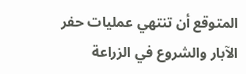المتوقع أن تنتهي عمليات حفر الآبار والشروع في الزراعة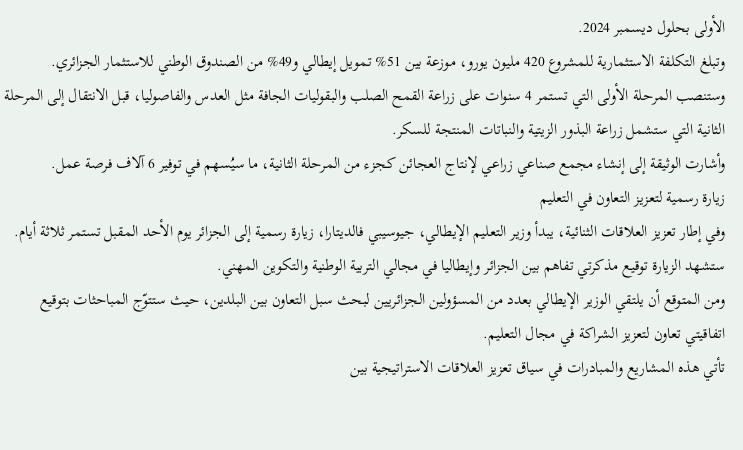الأولى بحلول ديسمبر 2024.
وتبلغ التكلفة الاستثمارية للمشروع 420 مليون يورو، موزعة بين 51% تمويل إيطالي و49% من الصندوق الوطني للاستثمار الجزائري.
وستنصب المرحلة الأولى التي تستمر 4 سنوات على زراعة القمح الصلب والبقوليات الجافة مثل العدس والفاصوليا، قبل الانتقال إلى المرحلة الثانية التي ستشمل زراعة البذور الزيتية والنباتات المنتجة للسكر.
وأشارت الوثيقة إلى إنشاء مجمع صناعي زراعي لإنتاج العجائن كجزء من المرحلة الثانية، ما سيُسهم في توفير 6 آلاف فرصة عمل.
زيارة رسمية لتعزيز التعاون في التعليم
وفي إطار تعزيز العلاقات الثنائية، يبدأ وزير التعليم الإيطالي، جيوسيبي فالديتارا، زيارة رسمية إلى الجزائر يوم الأحد المقبل تستمر ثلاثة أيام. ستشهد الزيارة توقيع مذكرتي تفاهم بين الجزائر وإيطاليا في مجالي التربية الوطنية والتكوين المهني.
ومن المتوقع أن يلتقي الوزير الإيطالي بعدد من المسؤولين الجزائريين لبحث سبل التعاون بين البلدين، حيث ستتوّج المباحثات بتوقيع اتفاقيتي تعاون لتعزيز الشراكة في مجال التعليم.
تأتي هذه المشاريع والمبادرات في سياق تعزيز العلاقات الاستراتيجية بين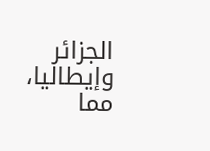الجزائر وإيطاليا، مما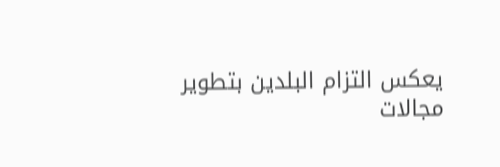يعكس التزام البلدين بتطوير مجالات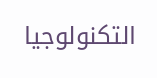التكنولوجيا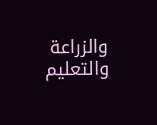والزراعة والتعليم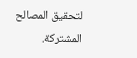لتحقيق المصالح المشتركة.